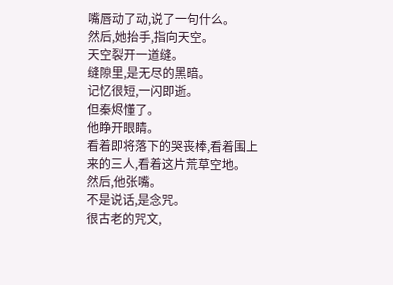嘴唇动了动,说了一句什么。
然后,她抬手,指向天空。
天空裂开一道缝。
缝隙里,是无尽的黑暗。
记忆很短,一闪即逝。
但秦烬懂了。
他睁开眼睛。
看着即将落下的哭丧棒,看着围上来的三人,看着这片荒草空地。
然后,他张嘴。
不是说话,是念咒。
很古老的咒文,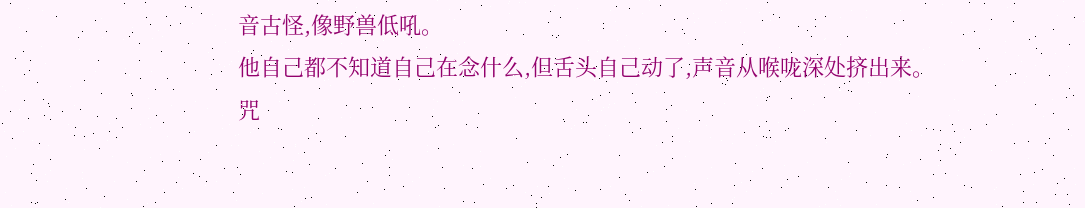音古怪,像野兽低吼。
他自己都不知道自己在念什么,但舌头自己动了,声音从喉咙深处挤出来。
咒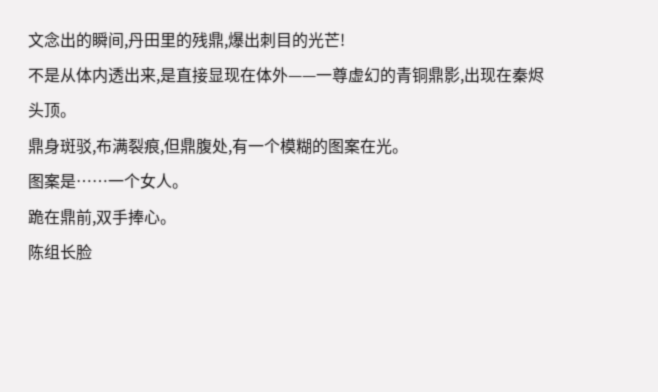文念出的瞬间,丹田里的残鼎,爆出刺目的光芒!
不是从体内透出来,是直接显现在体外——一尊虚幻的青铜鼎影,出现在秦烬头顶。
鼎身斑驳,布满裂痕,但鼎腹处,有一个模糊的图案在光。
图案是……一个女人。
跪在鼎前,双手捧心。
陈组长脸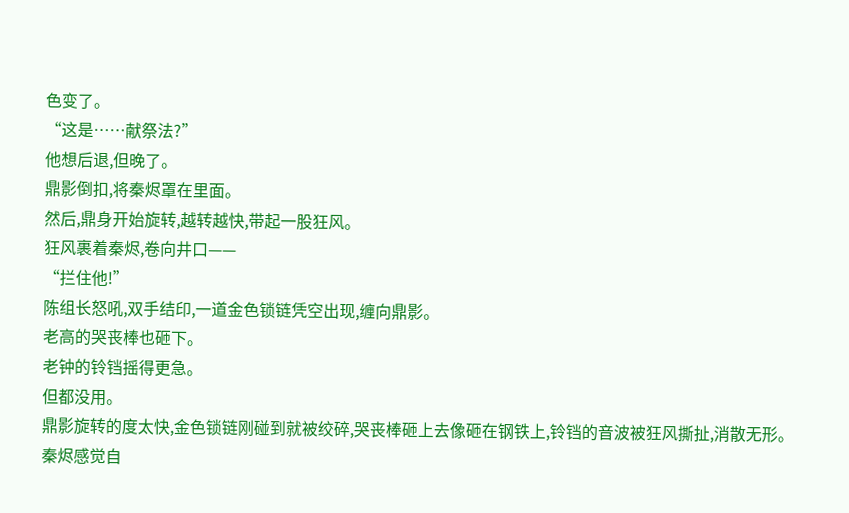色变了。
“这是……献祭法?”
他想后退,但晚了。
鼎影倒扣,将秦烬罩在里面。
然后,鼎身开始旋转,越转越快,带起一股狂风。
狂风裹着秦烬,卷向井口——
“拦住他!”
陈组长怒吼,双手结印,一道金色锁链凭空出现,缠向鼎影。
老高的哭丧棒也砸下。
老钟的铃铛摇得更急。
但都没用。
鼎影旋转的度太快,金色锁链刚碰到就被绞碎,哭丧棒砸上去像砸在钢铁上,铃铛的音波被狂风撕扯,消散无形。
秦烬感觉自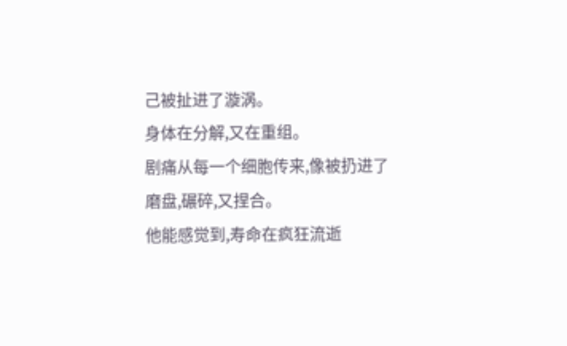己被扯进了漩涡。
身体在分解,又在重组。
剧痛从每一个细胞传来,像被扔进了磨盘,碾碎,又捏合。
他能感觉到,寿命在疯狂流逝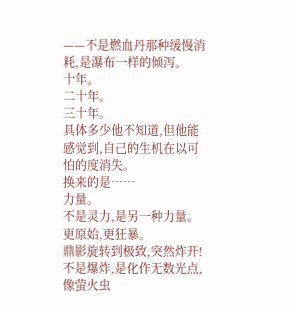——不是燃血丹那种缓慢消耗,是瀑布一样的倾泻。
十年。
二十年。
三十年。
具体多少他不知道,但他能感觉到,自己的生机在以可怕的度消失。
换来的是……
力量。
不是灵力,是另一种力量。
更原始,更狂暴。
鼎影旋转到极致,突然炸开!
不是爆炸,是化作无数光点,像萤火虫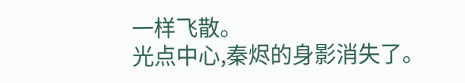一样飞散。
光点中心,秦烬的身影消失了。